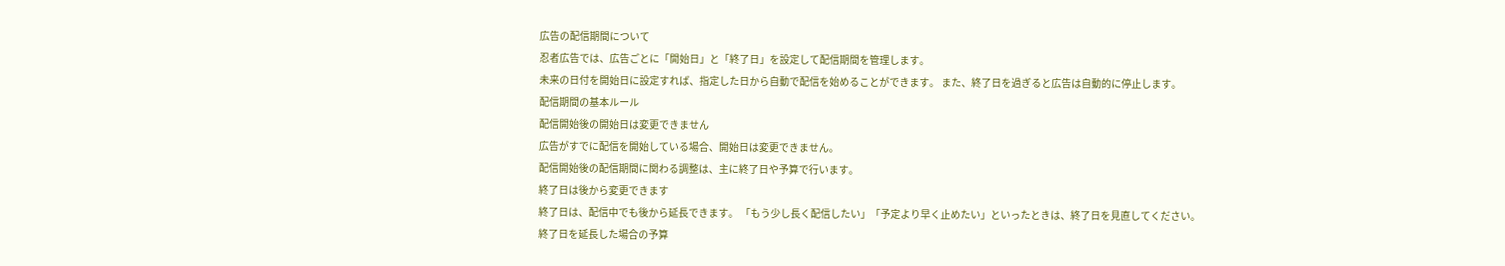広告の配信期間について
忍者広告では、広告ごとに「開始日」と「終了日」を設定して配信期間を管理します。
未来の日付を開始日に設定すれば、指定した日から自動で配信を始めることができます。 また、終了日を過ぎると広告は自動的に停止します。
配信期間の基本ルール
配信開始後の開始日は変更できません
広告がすでに配信を開始している場合、開始日は変更できません。
配信開始後の配信期間に関わる調整は、主に終了日や予算で行います。
終了日は後から変更できます
終了日は、配信中でも後から延長できます。 「もう少し長く配信したい」「予定より早く止めたい」といったときは、終了日を見直してください。
終了日を延長した場合の予算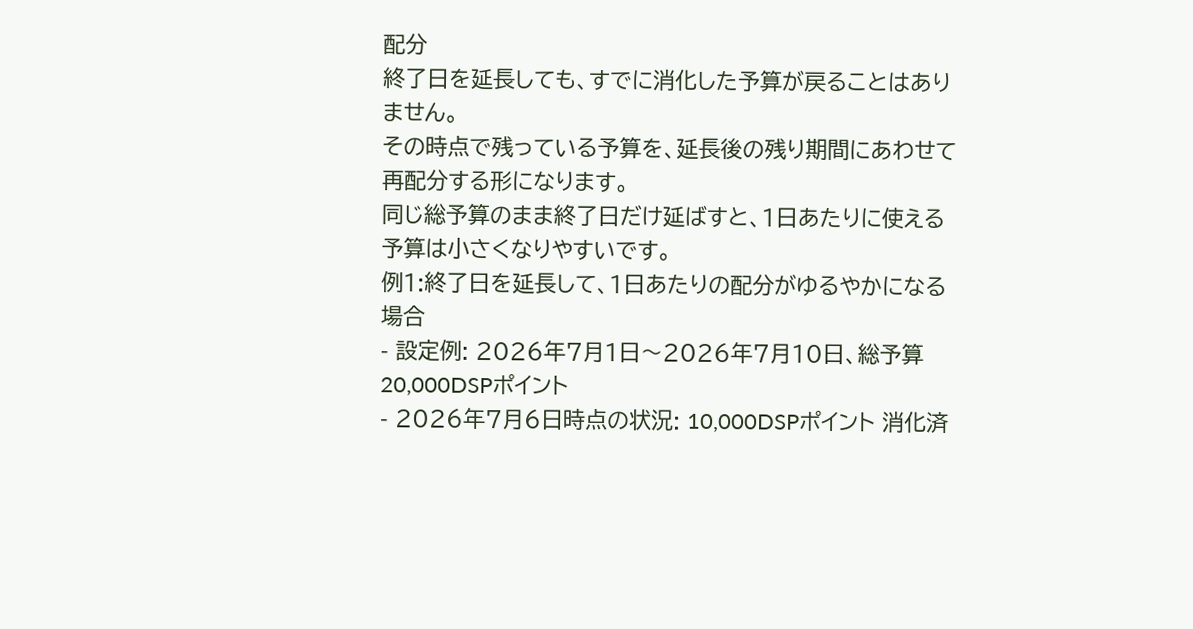配分
終了日を延長しても、すでに消化した予算が戻ることはありません。
その時点で残っている予算を、延長後の残り期間にあわせて再配分する形になります。
同じ総予算のまま終了日だけ延ばすと、1日あたりに使える予算は小さくなりやすいです。
例1:終了日を延長して、1日あたりの配分がゆるやかになる場合
- 設定例: 2026年7月1日〜2026年7月10日、総予算 20,000DSPポイント
- 2026年7月6日時点の状況: 10,000DSPポイント 消化済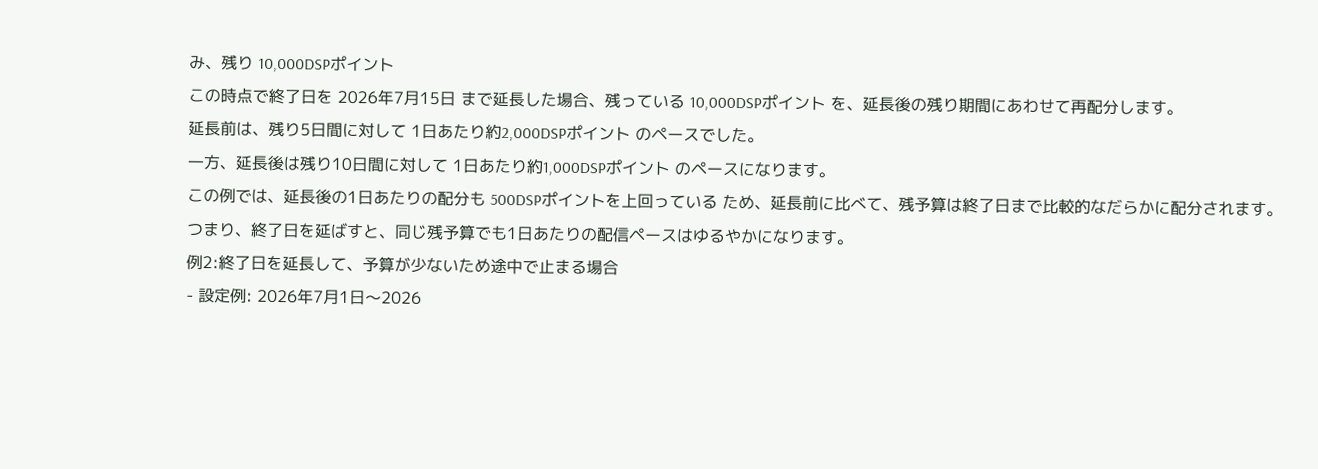み、残り 10,000DSPポイント
この時点で終了日を 2026年7月15日 まで延長した場合、残っている 10,000DSPポイント を、延長後の残り期間にあわせて再配分します。
延長前は、残り5日間に対して 1日あたり約2,000DSPポイント のペースでした。
一方、延長後は残り10日間に対して 1日あたり約1,000DSPポイント のペースになります。
この例では、延長後の1日あたりの配分も 500DSPポイントを上回っている ため、延長前に比べて、残予算は終了日まで比較的なだらかに配分されます。
つまり、終了日を延ばすと、同じ残予算でも1日あたりの配信ペースはゆるやかになります。
例2:終了日を延長して、予算が少ないため途中で止まる場合
- 設定例: 2026年7月1日〜2026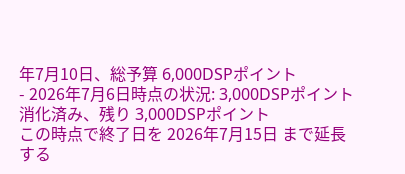年7月10日、総予算 6,000DSPポイント
- 2026年7月6日時点の状況: 3,000DSPポイント 消化済み、残り 3,000DSPポイント
この時点で終了日を 2026年7月15日 まで延長する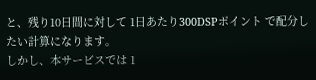と、残り10日間に対して 1日あたり300DSPポイント で配分したい計算になります。
しかし、本サービスでは 1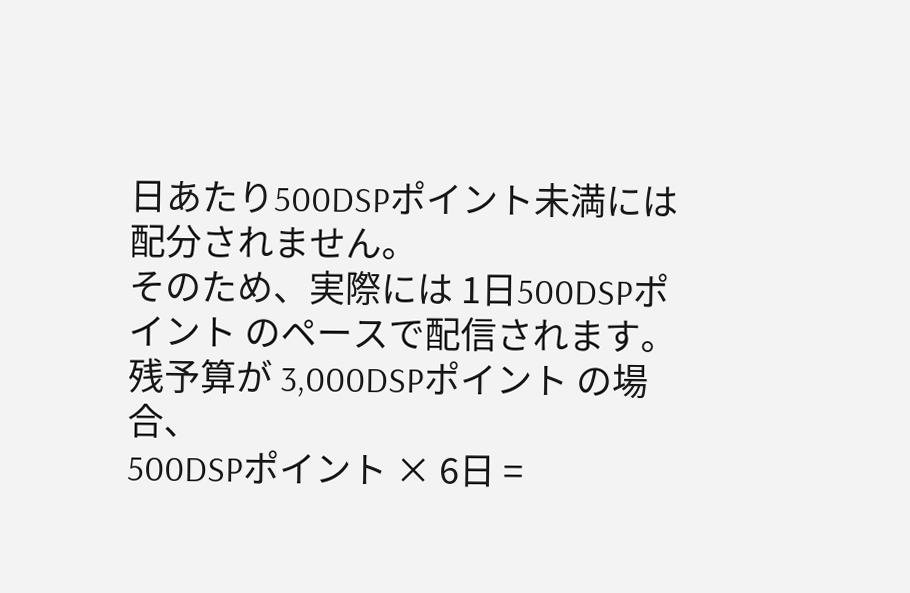日あたり500DSPポイント未満には配分されません。
そのため、実際には 1日500DSPポイント のペースで配信されます。
残予算が 3,000DSPポイント の場合、
500DSPポイント × 6日 =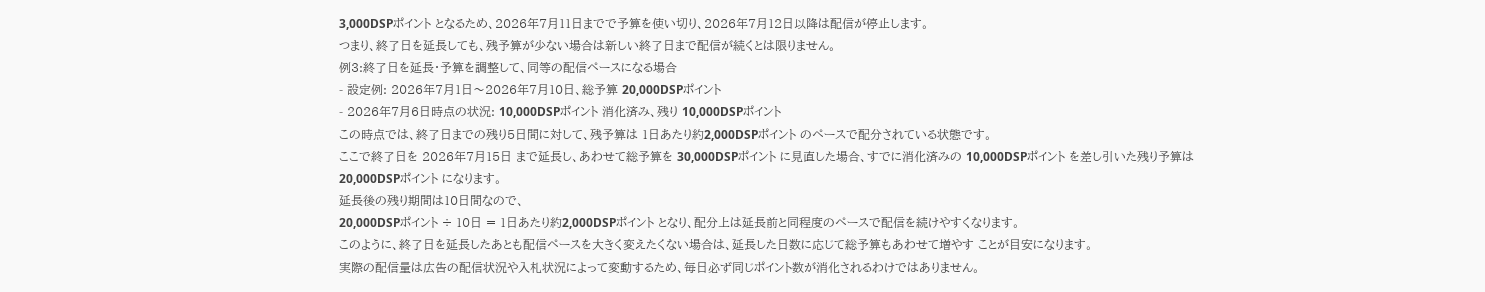3,000DSPポイント となるため、2026年7月11日までで予算を使い切り、2026年7月12日以降は配信が停止します。
つまり、終了日を延長しても、残予算が少ない場合は新しい終了日まで配信が続くとは限りません。
例3:終了日を延長・予算を調整して、同等の配信ペースになる場合
- 設定例: 2026年7月1日〜2026年7月10日、総予算 20,000DSPポイント
- 2026年7月6日時点の状況: 10,000DSPポイント 消化済み、残り 10,000DSPポイント
この時点では、終了日までの残り5日間に対して、残予算は 1日あたり約2,000DSPポイント のペースで配分されている状態です。
ここで終了日を 2026年7月15日 まで延長し、あわせて総予算を 30,000DSPポイント に見直した場合、すでに消化済みの 10,000DSPポイント を差し引いた残り予算は 20,000DSPポイント になります。
延長後の残り期間は10日間なので、
20,000DSPポイント ÷ 10日 = 1日あたり約2,000DSPポイント となり、配分上は延長前と同程度のペースで配信を続けやすくなります。
このように、終了日を延長したあとも配信ペースを大きく変えたくない場合は、延長した日数に応じて総予算もあわせて増やす ことが目安になります。
実際の配信量は広告の配信状況や入札状況によって変動するため、毎日必ず同じポイント数が消化されるわけではありません。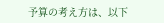予算の考え方は、以下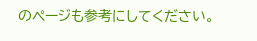のページも参考にしてください。